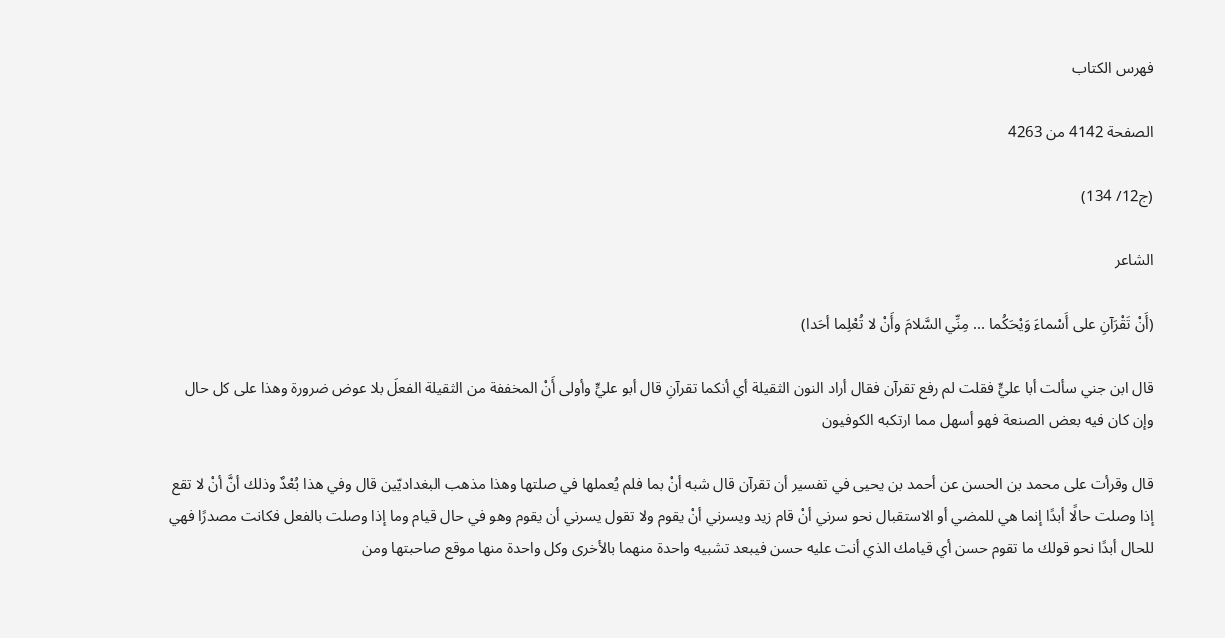فهرس الكتاب

الصفحة 4142 من 4263

(ج12/ 134)

الشاعر

(أَنْ تَقْرَآنِ على أَسْماءَ وَيْحَكُما ... مِنِّي السَّلامَ وأَنْ لا تُعْلِما أحَدا)

قال ابن جني سألت أبا عليٍّ فقلت لم رفع تقرآن فقال أراد النون الثقيلة أي أنكما تقرآنِ قال أبو عليٍّ وأولى أَنْ المخففة من الثقيلة الفعلَ بلا عوض ضرورة وهذا على كل حال وإن كان فيه بعض الصنعة فهو أسهل مما ارتكبه الكوفيون

قال وقرأت على محمد بن الحسن عن أحمد بن يحيى في تفسير أن تقرآن قال شبه أنْ بما فلم يُعملها في صلتها وهذا مذهب البغداديّين قال وفي هذا بُعْدٌ وذلك أنَّ أنْ لا تقع إذا وصلت حالًا أبدًا إنما هي للمضي أو الاستقبال نحو سرني أنْ قام زيد ويسرني أنْ يقوم ولا تقول يسرني أن يقوم وهو في حال قيام وما إذا وصلت بالفعل فكانت مصدرًا فهي للحال أبدًا نحو قولك ما تقوم حسن أي قيامك الذي أنت عليه حسن فيبعد تشبيه واحدة منهما بالأخرى وكل واحدة منها موقع صاحبتها ومن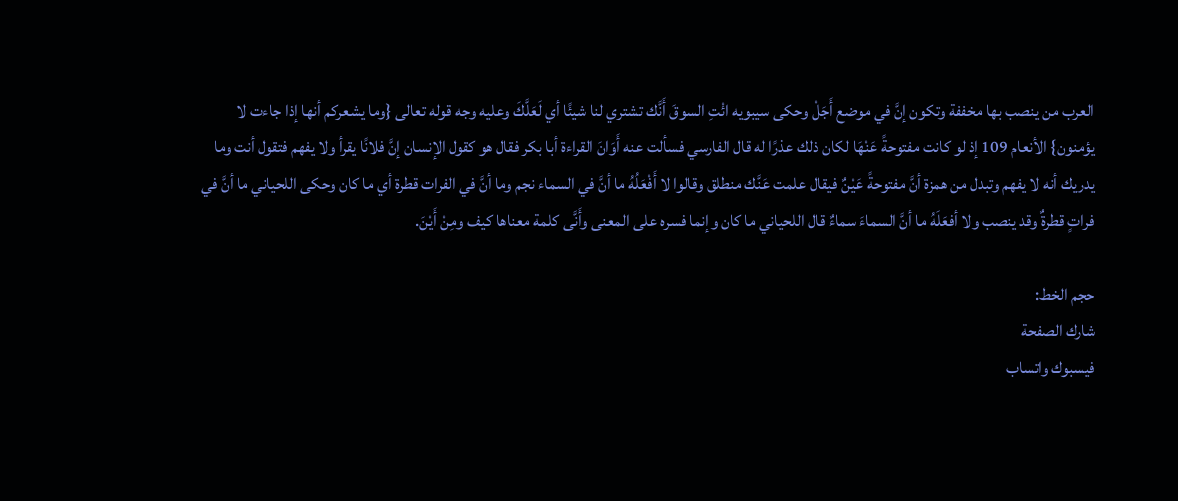العرب من ينصب بها مخففة وتكون إنَّ في موضع أَجَلْ وحكى سيبويه ائْتِ السوقَ أَنَّك تشتري لنا شيئًا أي لَعَلَّكَ وعليه وجه قوله تعالى {وما يشعركم أنها إذا جاءت لا يؤمنون} الأنعام 109 إذ لو كانت مفتوحةً عَنْهَا لكان ذلك عذرًا له قال الفارسي فسألت عنه أَوَانَ القراءة أبا بكر فقال هو كقول الإنسان إنَّ فلانًا يقرأ ولا يفهم فتقول أنت وما يدريك أنه لا يفهم وتبدل من همزة أنَّ مفتوحةً عَيْنٌ فيقال علمت عَنَّك منطلق وقالوا لا أَفْعَلُهُ ما أنَّ في السماء نجم وما أنَّ في الفرات قطرة أي ما كان وحكى اللحياني ما أنَّ في فراتٍ قطرةٌ وقد ينصب ولا أفعَلَهُ ما أنَّ السماءَ سماءٌ قال اللحياني ما كان وإنما فسره على المعنى وأَنَّى كلمة معناها كيف ومِنْ أَيْنَ.

حجم الخط:
شارك الصفحة
فيسبوك واتساب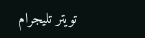تويتر تليجرام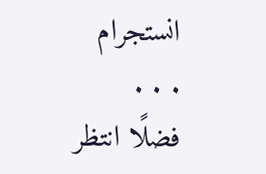انستجرام
. . .
فضلًا انتظر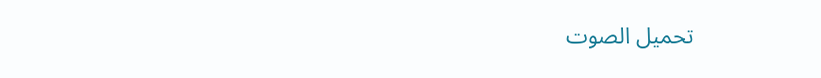تحميل الصوت